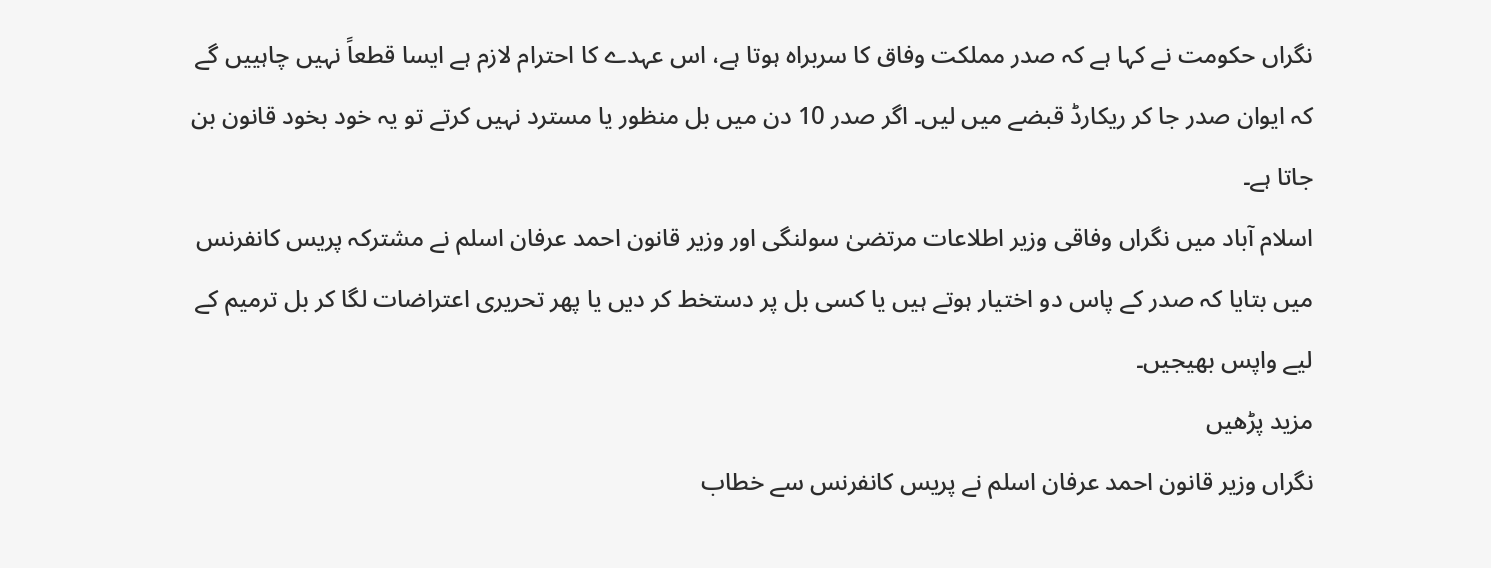نگراں حکومت نے کہا ہے کہ صدر مملکت وفاق کا سربراہ ہوتا ہے، اس عہدے کا احترام لازم ہے ایسا قطعاً نہیں چاہییں گے کہ ایوان صدر جا کر ریکارڈ قبضے میں لیں۔ اگر صدر 10 دن میں بل منظور یا مسترد نہیں کرتے تو یہ خود بخود قانون بن جاتا ہے۔
اسلام آباد میں نگراں وفاقی وزیر اطلاعات مرتضیٰ سولنگی اور وزیر قانون احمد عرفان اسلم نے مشترکہ پریس کانفرنس میں بتایا کہ صدر کے پاس دو اختیار ہوتے ہیں یا کسی بل پر دستخط کر دیں یا پھر تحریری اعتراضات لگا کر بل ترمیم کے لیے واپس بھیجیں۔
مزید پڑھیں
نگراں وزیر قانون احمد عرفان اسلم نے پریس کانفرنس سے خطاب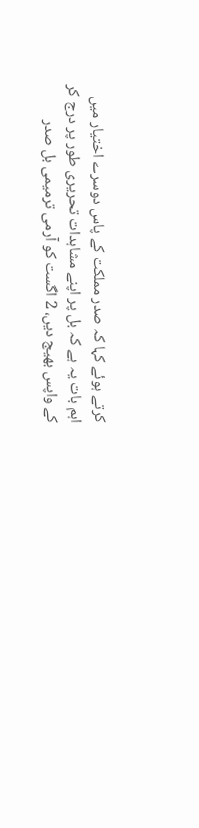کرتے ہوئے کہا کہ صدر مملکت کے پاس دوسرے اختیار میں اہم بات یہ ہے کہ بل پر اپنے مشاہدات تحریری طور پر درج کر کے واپس بھیج دیں، 2 اگست کو آرمی ترمیمی بل صدر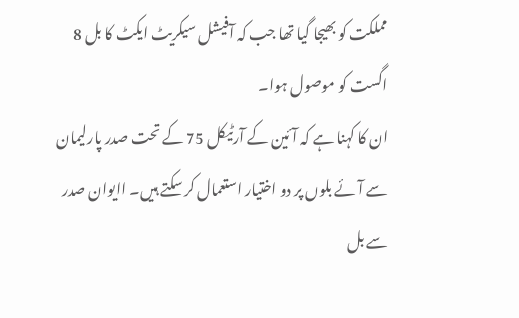مملکت کو بھیجا گیا تھا جب کہ آفیشل سیکریٹ ایکٹ کا بل 8 اگست کو موصول ہوا۔
ان کا کہنا ہے کہ آئین کے آرٹیکل 75 کے تحت صدر پارلیمان سے آئے بلوں پر دو اختیار استعمال کر سکتے ہیں۔ اایوان صدر سے بل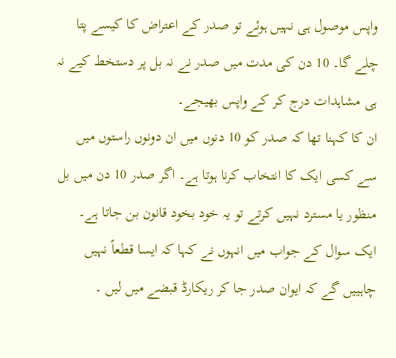واپس موصول ہی نہیں ہوئے تو صدر کے اعتراض کا کیسے پتا چلے گا۔ 10 دن کی مدت میں صدر نے نہ بل پر دستخط کیے نہ ہی مشاہدات درج کر کے واپس بھیجے۔
ان کا کہنا تھا کہ صدر کو 10 دنوں میں ان دونوں راستوں میں سے کسی ایک کا انتخاب کرنا ہوتا ہے۔ اگر صدر 10 دن میں بل منظور یا مسترد نہیں کرتے تو یہ خود بخود قانون بن جاتا ہے۔ ایک سوال کے جواب میں انہوں نے کہا کہ ایسا قطعاً نہیں چاہییں گے کہ ایوان صدر جا کر ریکارڈ قبضے میں لیں ۔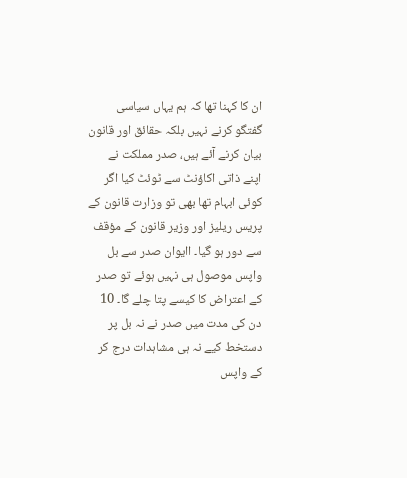ان کا کہنا تھا کہ ہم یہاں سیاسی گفتگو کرنے نہیں بلکہ حقائق اور قانون بیان کرنے آئے ہیں، صدر مملکت نے اپنے ذاتی اکاؤنٹ سے ٹوئٹ کیا اگر کوئی ابہام تھا بھی تو وزارت قانون کے پریس ریلیز اور وزیر قانون کے مؤقف سے دور ہو گیا۔ اایوان صدر سے بل واپس موصول ہی نہیں ہوئے تو صدر کے اعتراض کا کیسے پتا چلے گا۔ 10 دن کی مدت میں صدر نے نہ بل پر دستخط کیے نہ ہی مشاہدات درج کر کے واپس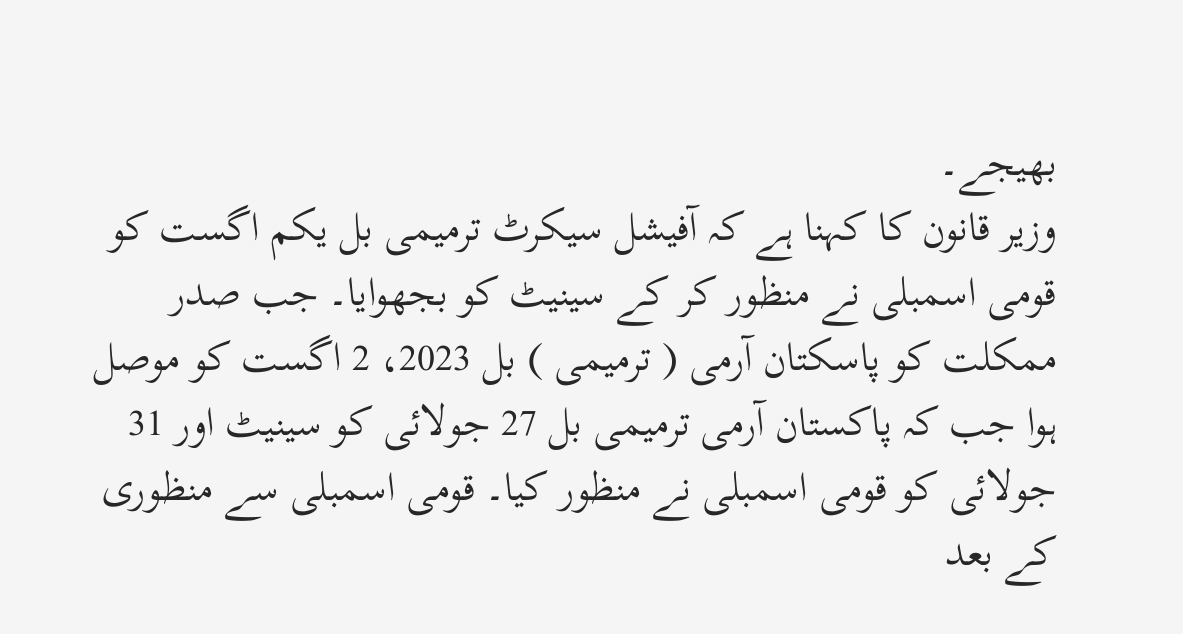بھیجے۔
وزیر قانون کا کہنا ہے کہ آفیشل سیکرٹ ترمیمی بل یکم اگست کو قومی اسمبلی نے منظور کر کے سینیٹ کو بجھوایا۔ جب صدر ممکلت کو پاسکتان آرمی ( ترمیمی ) بل 2023، 2 اگست کو موصل ہوا جب کہ پاکستان آرمی ترمیمی بل 27 جولائی کو سینیٹ اور 31 جولائی کو قومی اسمبلی نے منظور کیا۔ قومی اسمبلی سے منظوری کے بعد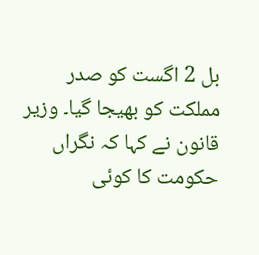بل 2 اگست کو صدر مملکت کو بھیجا گیا۔ وزیر قانون نے کہا کہ نگراں حکومت کا کوئی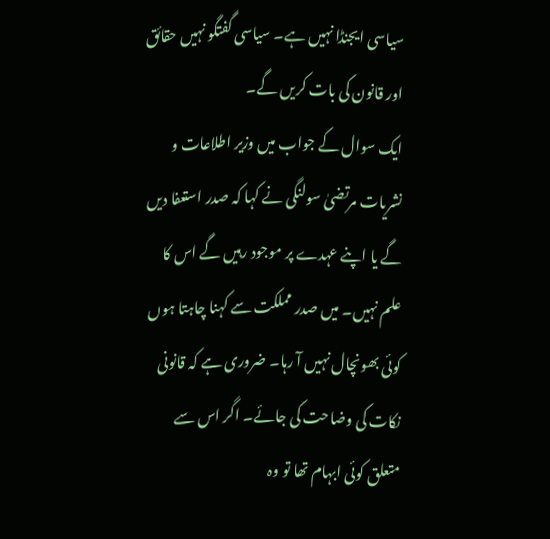سیاسی ایجنڈا نہیں ہے۔ سیاسی گفتگو نہیں حقائق اور قانون کی بات کریں گے۔
ایک سوال کے جواب میں وزیر اطلاعات و نشریات مرتضیٰ سولنگی نے کہا کہ صدر استعفا دیں گے یا اپنے عہدے پر موجود رہیں گے اس کا علم نہیں۔ میں صدر مملکت سے کہنا چاہتا ہوں کوئی بھونچال نہیں آ رہا۔ ضروری ہے کہ قانونی نکات کی وضاحت کی جائے۔ اگر اس سے متعلق کوئی ابہام تھا تو وہ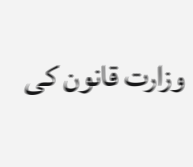وزارت قانون کی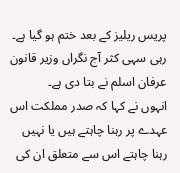پریس ریلیز کے بعد ختم ہو گیا ہے۔ رہی سہی کثر آج نگراں وزیر قانون عرفان اسلم نے بتا دی ہے۔
انہوں نے کہا کہ صدر مملکت اس عہدے پر رہنا چاہتے ہیں یا نہیں رہنا چاہتے اس سے متعلق ان کی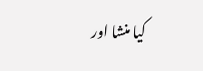کیا منشا اور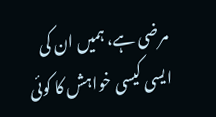مرضی ہے، ہمیں ان کی ایسی کیسی خواہش کا کوئی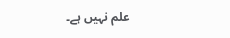علم نہیں ہے۔